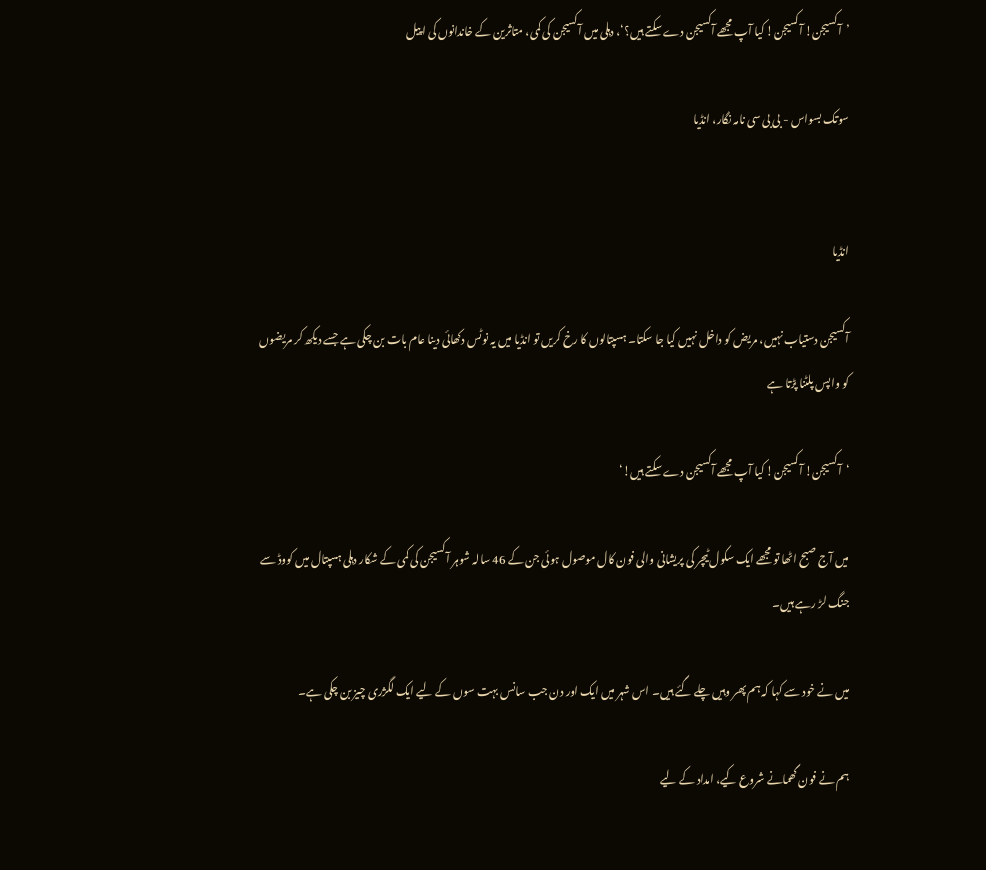’آکسیجن! آکسیجن! کیا آپ مجھے آکسیجن دے سکتے ہیں؟‘، دہلی میں آکسیجن کی کمی، متاثرین کے خاندانوں کی اپیل

سوتک بسواس - بی بی سی نامہ نگار، انڈیا


انڈیا

آکسیجن دستیاب نہیں، مریض کو داخل نہیں کیا جا سکتا۔ ہسپتالوں کا رخ کریں تو انڈیا میں یہ نوٹس دکھائی دینا عام بات بن چکی ہے جسے دیکھ کر مریضوں کو واپس پلٹنا پڑتا ہے

‘آکسیجن! آکسیجن! کیا آپ مجھے آکسیجن دے سکتے ہیں!‘

میں آج صبح اٹھا تو مجھے ایک سکول ٹیچر کی پریشانی والی فون کال موصول ہوئی جن کے 46 سالہ شوہر آکسیجن کی کمی کے شکار دہلی ہسپتال میں کووڈ سے جنگ لڑ رہے ہیں۔

میں نے خود سے کہا کہ ہم پھر وہیں چلے گئے ہیں۔ اس شہر میں ایک اور دن جب سانس بہت سوں کے لیے ایک لگژری چیز بن چکی ہے۔

ہم نے فون گھمانے شروع کیے، امداد کے لیے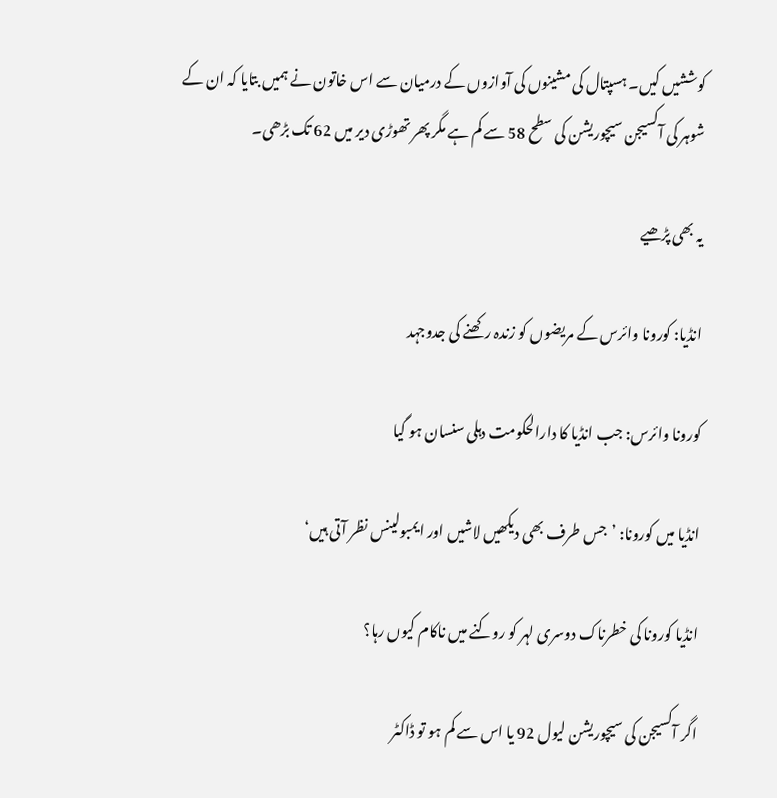کوششیں کیں۔ ہسپتال کی مشینوں کی آوازوں کے درمیان سے اس خاتون نے ہمیں بتایا کہ ان کے شوہر کی آکسیجن سیچوریشن کی سطح 58 سے کم ہے مگر پھر تھوڑی دیر میں 62 تک بڑھی۔

یہ بھی پڑھیے

انڈیا: کورونا وائرس کے مریضوں کو زندہ رکھنے کی جدوجہد

کورونا وائرس: جب انڈیا کا دارالحکومت دہلی سنسان ہو گیا

انڈیا میں کورونا: ’جس طرف بھی دیکھیں لاشیں اور ایمبولینس نظر آتی ہیں‘

انڈیا کورونا کی خطرناک دوسری لہر کو روکنے میں ناکام کیوں رہا؟

اگر آکسیجن کی سیچوریشن لیول 92 یا اس سے کم ہو تو ڈاکٹر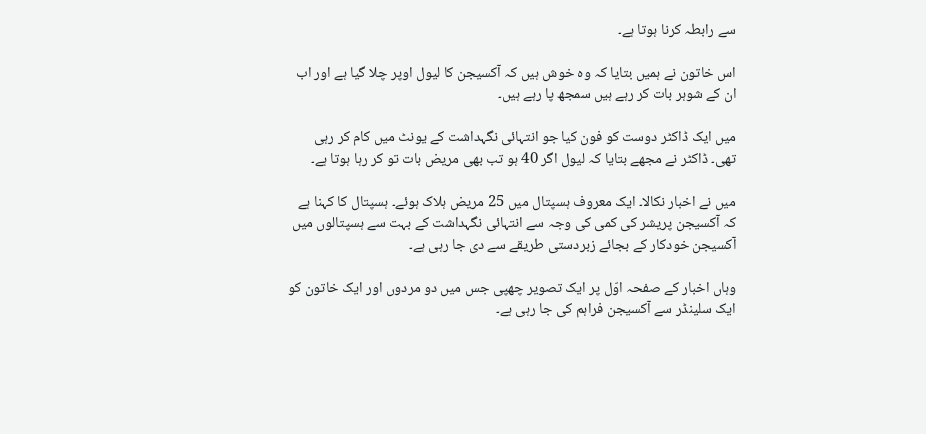سے رابطہ کرنا ہوتا ہے۔

اس خاتون نے ہمیں بتایا کہ وہ خوش ہیں کہ آکسیجن کا لیول اوپر چلا گیا ہے اور اب ان کے شوہر بات کر رہے ہیں سمجھ پا رہے ہیں۔

میں ایک ڈاکٹر دوست کو فون کیا جو انتہائی نگہداشت کے یونٹ میں کام کر رہی تھی۔ ڈاکٹر نے مجھے بتایا کہ لیول اگر 40 ہو تب بھی مریض بات تو کر رہا ہوتا ہے۔

میں نے اخبار نکالا۔ ایک معروف ہسپتال میں 25 مریض ہلاک ہوئے۔ ہسپتال کا کہنا ہے کہ آکسیجن پریشر کی کمی کی وجہ سے انتہائی نگہداشت کے بہت سے ہسپتالوں میں آکسیجن خودکار کے بجائے زبردستی طریقے سے دی جا رہی ہے۔

وہاں اخبار کے صفحہ اوّل پر ایک تصویر چھپی جس میں دو مردوں اور ایک خاتون کو ایک سلینڈر سے آکسیجن فراہم کی جا رہی ہے۔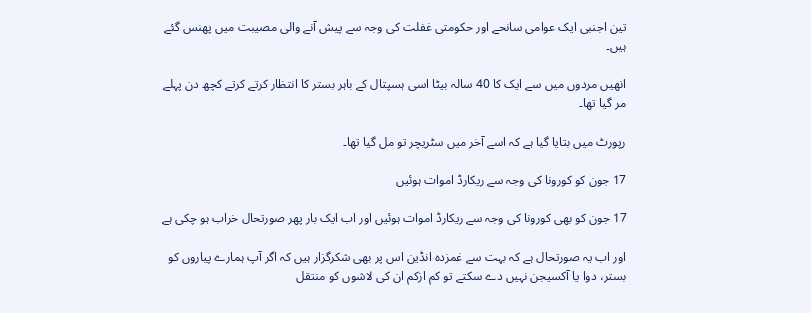تین اجنبی ایک عوامی سانحے اور حکومتی غفلت کی وجہ سے پیش آنے والی مصیبت میں پھنس گئے ہیں۔

انھیں مردوں میں سے ایک کا 40 سالہ بیٹا اسی ہسپتال کے باہر بستر کا انتظار کرتے کرتے کچھ دن پہلے مر گیا تھا۔

رپورٹ میں بتایا گیا ہے کہ اسے آخر میں سٹریچر تو مل گیا تھا۔

17 جون کو کورونا کی وجہ سے ریکارڈ اموات ہوئیں

17 جون کو بھی کورونا کی وجہ سے ریکارڈ اموات ہوئیں اور اب ایک بار پھر صورتحال خراب ہو چکی ہے

اور اب یہ صورتحال ہے کہ بہت سے غمزدہ انڈین اس پر بھی شکرگزار ہیں کہ اگر آپ ہمارے پیاروں کو بستر، دوا یا آکسیجن نہیں دے سکتے تو کم ازکم ان کی لاشوں کو منتقل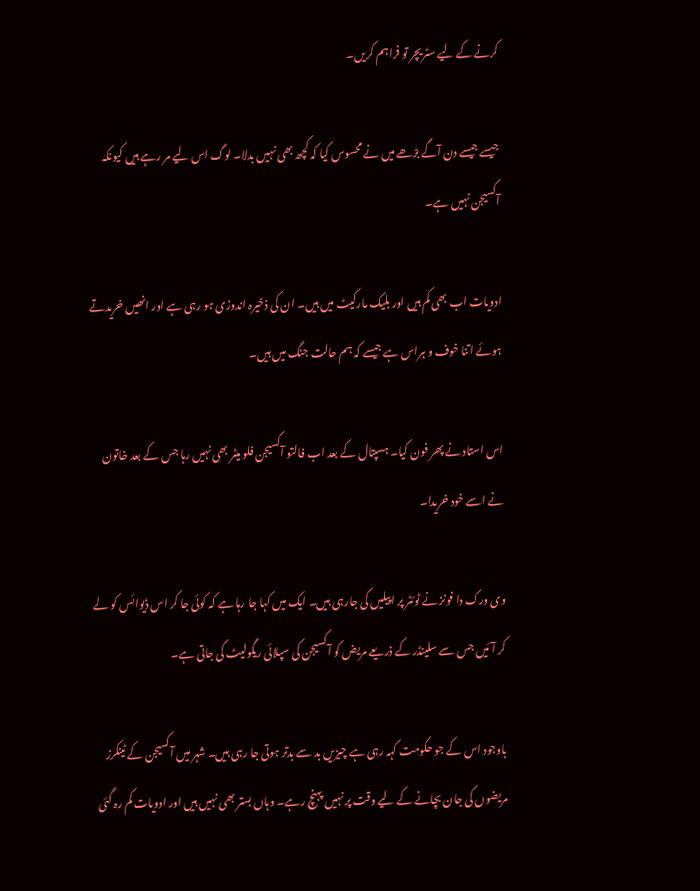کرنے کے لیے سٹریچر تو فراہم کریں۔

جیسے جیسے دن آگے بڑھے میں نے محسوس کیا کہ کچھ بھی نہیں بدلا۔ لوگ اس لیے مر رہے ہیں کیونکہ آکسیجن نہیں ہے۔

ادویات اب بھی کم ہیں اور بلیک مارکیٹ میں ہیں۔ ان کی ذخیرہ اندوزی ہو رہی ہے اور انھیں خریدتے ہوئے اتنا خوف و ہراس ہے جیسے کہ ہم حالت جنگ میں ہیں۔

اس استاد نے پھر فون کیا۔ ہسپتال کے بعد اب فالتو آکسیجن فلو میٹر بھی نہیں رہا جس کے بعد خاتون نے اسے خود خریدا۔

وی ورک دا فونز نے ٹوئٹر پر اپیلیں کی جارہی ہیں۔ ایک میں کہا جا رہا ہے کہ کوئی جا کر اس ڈیوائس کو لے کر آئیں جس سے سلینڈر کے ذریعے مریض کو آکسیجن کی سپلائی ریگولیٹ کی جاتی ہے۔

باوجود اس کے جو حکومت کہہ رہی ہے چیزیں بد سے بدتر ہوتی جا رہی ہیں۔ شہر میں آکسیجن کے ٹینکرز مریضوں کی جان بچانے کے لیے وقت پر نہیں پہنچ رہے۔ وہاں بستر بھی نہیں ہیں اور ادویات کم رہ گئی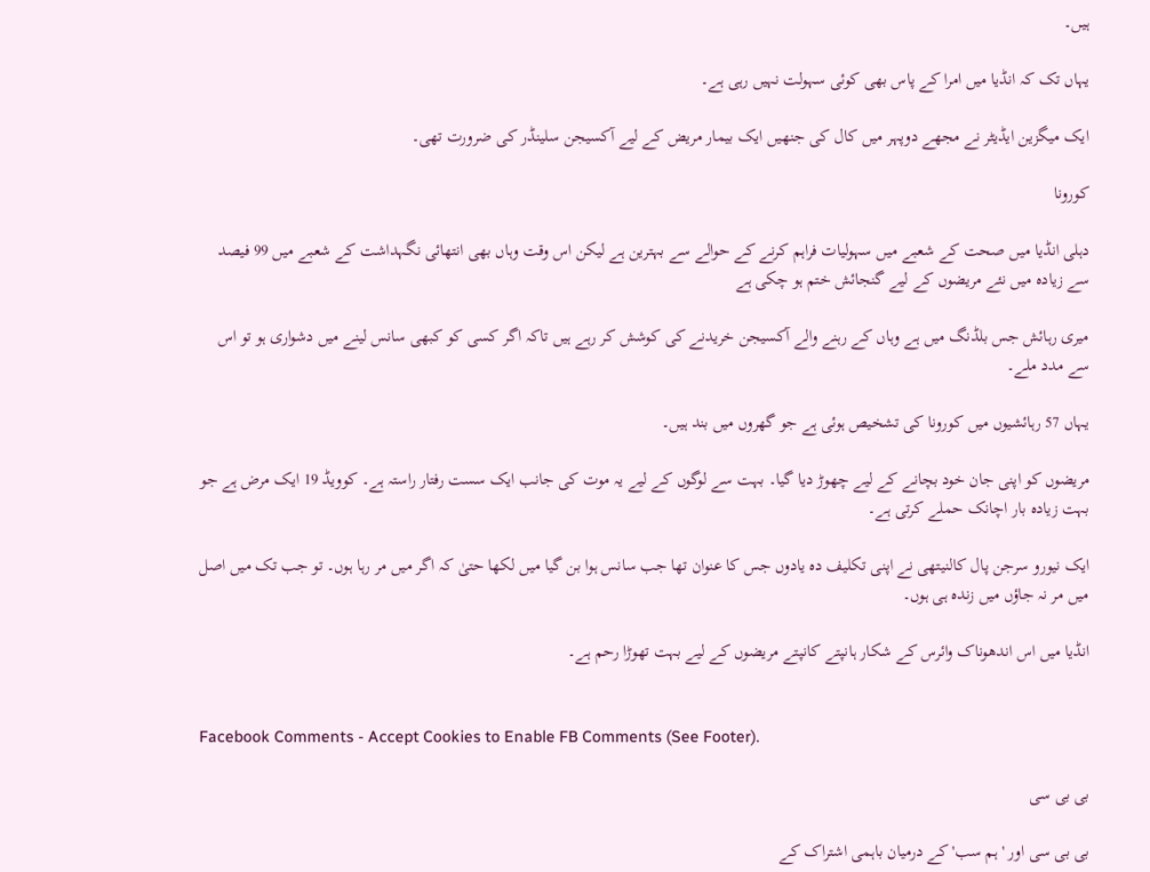ہیں۔

یہاں تک کہ انڈیا میں امرا کے پاس بھی کوئی سہولت نہیں رہی ہے۔

ایک میگزین ایڈیٹر نے مجھے دوپہر میں کال کی جنھیں ایک بیمار مریض کے لیے آکسیجن سلینڈر کی ضرورت تھی۔

کورونا

دہلی انڈیا میں صحت کے شعبے میں سہولیات فراہم کرنے کے حوالے سے بہترین ہے لیکن اس وقت وہاں بھی انتھائی نگہداشت کے شعبے میں 99 فیصد سے زیادہ میں نئے مریضوں کے لیے گنجائش ختم ہو چکی ہے

میری رہائش جس بلڈنگ میں ہے وہاں کے رہنے والے آکسیجن خریدنے کی کوشش کر رہے ہیں تاکہ اگر کسی کو کبھی سانس لینے میں دشواری ہو تو اس سے مدد ملے۔

یہاں 57 رہائشیوں میں کورونا کی تشخیص ہوئی ہے جو گھروں میں بند ہیں۔

مریضوں کو اپنی جان خود بچانے کے لیے چھوڑ دیا گیا۔ بہت سے لوگوں کے لیے یہ موت کی جانب ایک سست رفتار راستہ ہے۔ کوویڈ 19 ایک مرض ہے جو بہت زیادہ بار اچانک حملے کرتی ہے۔

ایک نیورو سرجن پال کالنیتھی نے اپنی تکلیف دہ یادوں جس کا عنوان تھا جب سانس ہوا بن گیا میں لکھا حتیٰ کہ اگر میں مر رہا ہوں۔ تو جب تک میں اصل میں مر نہ جاؤں میں زندہ ہی ہوں۔

انڈیا میں اس اندھوناک وائرس کے شکار ہانپتے کانپتے مریضوں کے لیے بہت تھوڑا رحم ہے۔


Facebook Comments - Accept Cookies to Enable FB Comments (See Footer).

بی بی سی

بی بی سی اور 'ہم سب' کے درمیان باہمی اشتراک کے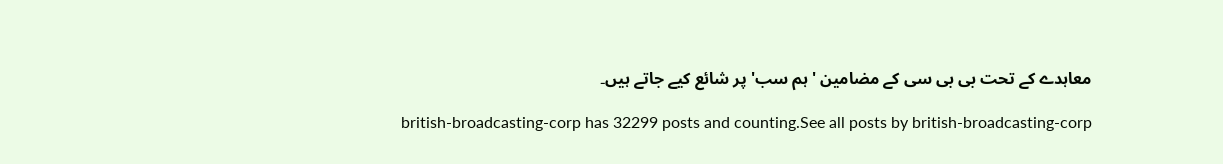معاہدے کے تحت بی بی سی کے مضامین 'ہم سب' پر شائع کیے جاتے ہیں۔

british-broadcasting-corp has 32299 posts and counting.See all posts by british-broadcasting-corp